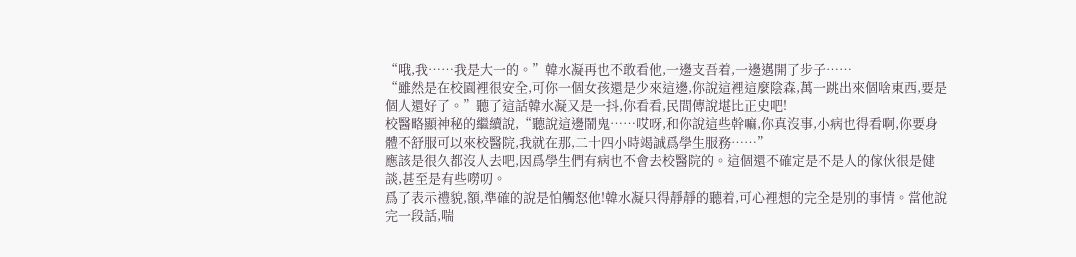“哦,我……我是大一的。”韓水凝再也不敢看他,一邊支吾着,一邊邁開了步子……
“雖然是在校園裡很安全,可你一個女孩還是少來這邊,你說這裡這麼陰森,萬一跳出來個啥東西,要是個人還好了。”聽了這話韓水凝又是一抖,你看看,民間傳說堪比正史吧!
校醫略顯神秘的繼續說,“聽說這邊鬧鬼……哎呀,和你說這些幹嘛,你真沒事,小病也得看啊,你要身體不舒服可以來校醫院,我就在那,二十四小時竭誠爲學生服務……”
應該是很久都沒人去吧,因爲學生們有病也不會去校醫院的。這個還不確定是不是人的傢伙很是健談,甚至是有些嘮叨。
爲了表示禮貌,額,準確的說是怕觸怒他!韓水凝只得靜靜的聽着,可心裡想的完全是別的事情。當他說完一段話,喘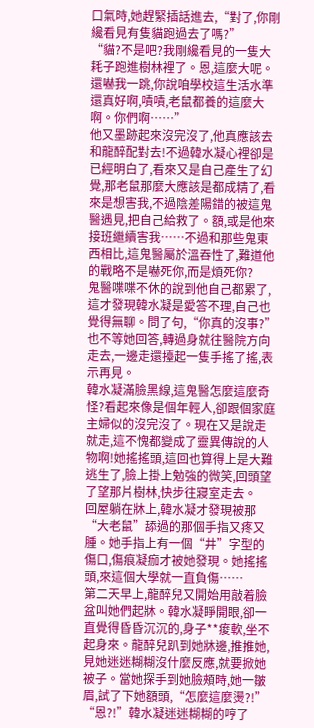口氣時,她趕緊插話進去,“對了,你剛纔看見有隻貓跑過去了嗎?”
“貓?不是吧?我剛纔看見的一隻大耗子跑進樹林裡了。恩,這麼大呢。還嚇我一跳,你說咱學校這生活水準還真好啊,嘖嘖,老鼠都養的這麼大啊。你們啊……”
他又墨跡起來沒完沒了,他真應該去和龍醉配對去!不過韓水凝心裡卻是已經明白了,看來又是自己產生了幻覺,那老鼠那麼大應該是都成精了,看來是想害我,不過陰差陽錯的被這鬼醫遇見,把自己給救了。額,或是他來接班繼續害我……不過和那些鬼東西相比,這鬼醫屬於溫吞性了,難道他的戰略不是嚇死你,而是煩死你?
鬼醫喋喋不休的說到他自己都累了,這才發現韓水凝是愛答不理,自己也覺得無聊。問了句,“你真的沒事?”也不等她回答,轉過身就往醫院方向走去,一邊走還擡起一隻手搖了搖,表示再見。
韓水凝滿臉黑線,這鬼醫怎麼這麼奇怪?看起來像是個年輕人,卻跟個家庭主婦似的沒完沒了。現在又是說走就走,這不愧都變成了靈異傳說的人物啊!她搖搖頭,這回也算得上是大難逃生了,臉上掛上勉強的微笑,回頭望了望那片樹林,快步往寢室走去。
回屋躺在牀上,韓水凝才發現被那“大老鼠”舔過的那個手指又疼又腫。她手指上有一個“井”字型的傷口,傷痕凝痂才被她發現。她搖搖頭,來這個大學就一直負傷……
第二天早上,龍醉兒又開始用敲着臉盆叫她們起牀。韓水凝睜開眼,卻一直覺得昏昏沉沉的,身子**痠軟,坐不起身來。龍醉兒趴到她牀邊,推推她,見她迷迷糊糊沒什麼反應,就要掀她被子。當她探手到她臉頰時,她一皺眉,試了下她額頭,“怎麼這麼燙?!”
“恩?!”韓水凝迷迷糊糊的哼了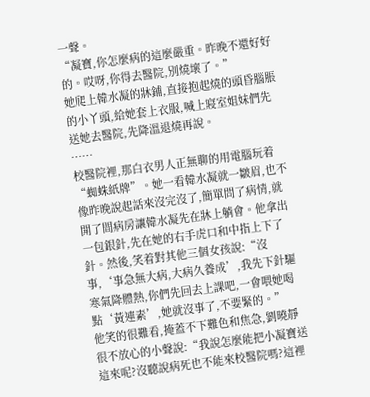一聲。
“凝寶,你怎麼病的這麼嚴重。昨晚不還好好的。哎呀,你得去醫院,別燒壞了。”
她爬上韓水凝的牀鋪,直接抱起燒的頭昏腦脹的小丫頭,給她套上衣服,喊上寢室姐妹們先送她去醫院,先降溫退燒再說。
……
校醫院裡,那白衣男人正無聊的用電腦玩着“蜘蛛紙牌”。她一看韓水凝就一皺眉,也不像昨晚說起話來沒完沒了,簡單問了病情,就開了間病房讓韓水凝先在牀上躺會。他拿出一包銀針,先在她的右手虎口和中指上下了針。然後,笑着對其他三個女孩說:“沒事,‘事急無大病,大病久養成’,我先下針驅寒氣降體熱,你們先回去上課吧,一會喂她喝點‘黃連素’,她就沒事了,不要緊的。”
他笑的很難看,掩蓋不下難色和焦急,劉曉靜很不放心的小聲說:“我說怎麼能把小凝寶送這來呢?沒聽說病死也不能來校醫院嗎?這裡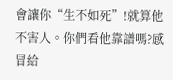會讓你“生不如死”!就算他不害人。你們看他靠譜嗎?感冒給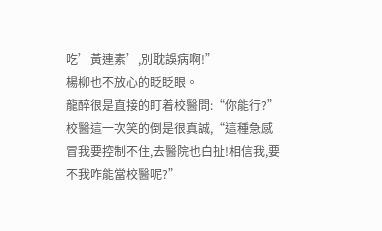吃’黃連素’,別耽誤病啊!”
楊柳也不放心的眨眨眼。
龍醉很是直接的盯着校醫問:“你能行?”
校醫這一次笑的倒是很真誠,“這種急感冒我要控制不住,去醫院也白扯!相信我,要不我咋能當校醫呢?”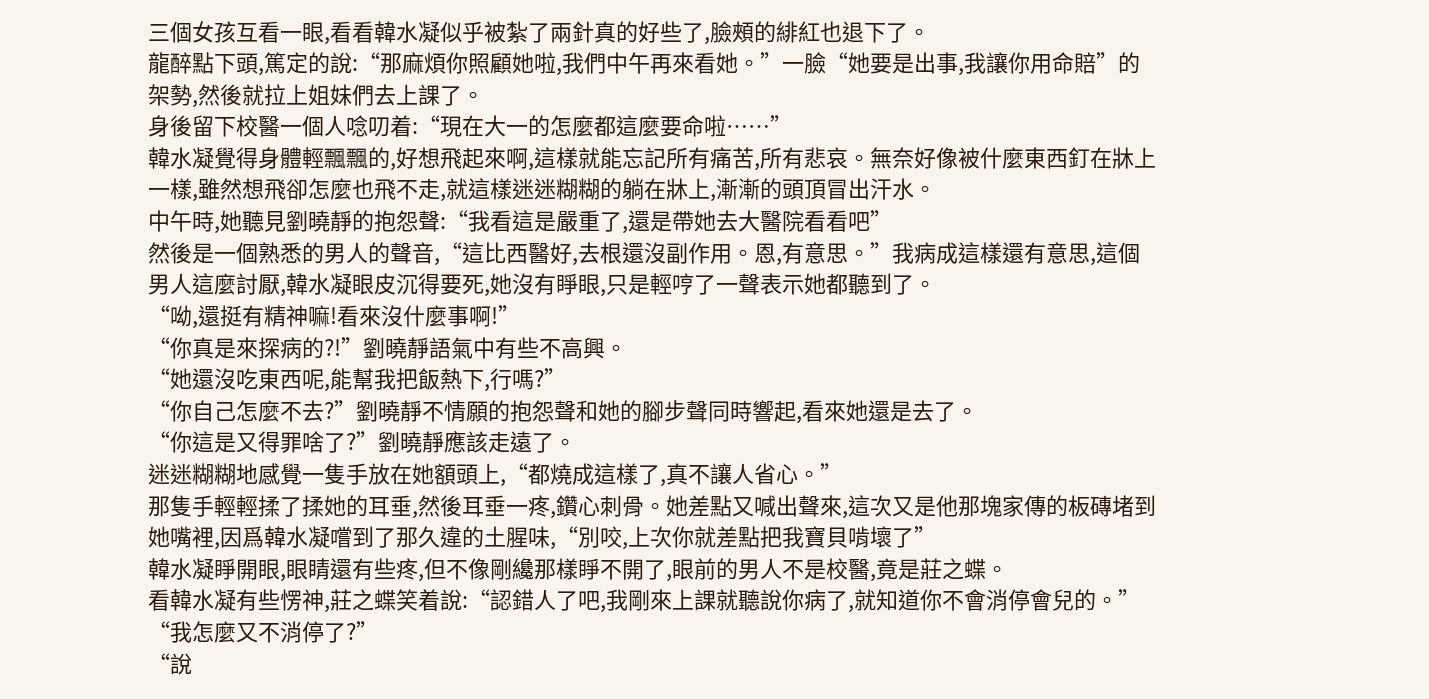三個女孩互看一眼,看看韓水凝似乎被紮了兩針真的好些了,臉頰的緋紅也退下了。
龍醉點下頭,篤定的說:“那麻煩你照顧她啦,我們中午再來看她。”一臉“她要是出事,我讓你用命賠”的架勢,然後就拉上姐妹們去上課了。
身後留下校醫一個人唸叨着:“現在大一的怎麼都這麼要命啦……”
韓水凝覺得身體輕飄飄的,好想飛起來啊,這樣就能忘記所有痛苦,所有悲哀。無奈好像被什麼東西釘在牀上一樣,雖然想飛卻怎麼也飛不走,就這樣迷迷糊糊的躺在牀上,漸漸的頭頂冒出汗水。
中午時,她聽見劉曉靜的抱怨聲:“我看這是嚴重了,還是帶她去大醫院看看吧”
然後是一個熟悉的男人的聲音,“這比西醫好,去根還沒副作用。恩,有意思。”我病成這樣還有意思,這個男人這麼討厭,韓水凝眼皮沉得要死,她沒有睜眼,只是輕哼了一聲表示她都聽到了。
“呦,還挺有精神嘛!看來沒什麼事啊!”
“你真是來探病的?!”劉曉靜語氣中有些不高興。
“她還沒吃東西呢,能幫我把飯熱下,行嗎?”
“你自己怎麼不去?”劉曉靜不情願的抱怨聲和她的腳步聲同時響起,看來她還是去了。
“你這是又得罪啥了?”劉曉靜應該走遠了。
迷迷糊糊地感覺一隻手放在她額頭上,“都燒成這樣了,真不讓人省心。”
那隻手輕輕揉了揉她的耳垂,然後耳垂一疼,鑽心刺骨。她差點又喊出聲來,這次又是他那塊家傳的板磚堵到她嘴裡,因爲韓水凝嚐到了那久違的土腥味,“別咬,上次你就差點把我寶貝啃壞了”
韓水凝睜開眼,眼睛還有些疼,但不像剛纔那樣睜不開了,眼前的男人不是校醫,竟是莊之蝶。
看韓水凝有些愣神,莊之蝶笑着說:“認錯人了吧,我剛來上課就聽說你病了,就知道你不會消停會兒的。”
“我怎麼又不消停了?”
“說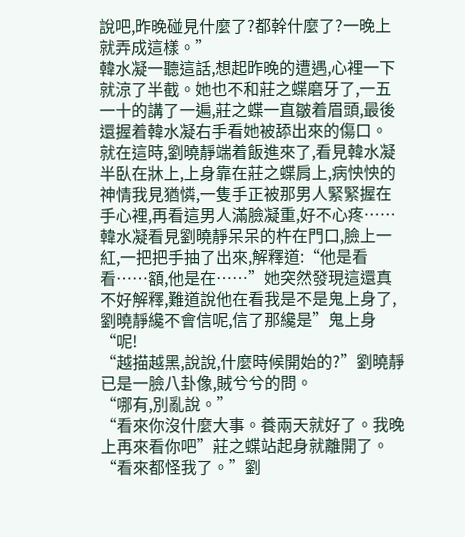說吧,昨晚碰見什麼了?都幹什麼了?一晚上就弄成這樣。”
韓水凝一聽這話,想起昨晚的遭遇,心裡一下就涼了半截。她也不和莊之蝶磨牙了,一五一十的講了一遍,莊之蝶一直皺着眉頭,最後還握着韓水凝右手看她被舔出來的傷口。
就在這時,劉曉靜端着飯進來了,看見韓水凝半臥在牀上,上身靠在莊之蝶肩上,病怏怏的神情我見猶憐,一隻手正被那男人緊緊握在手心裡,再看這男人滿臉凝重,好不心疼……韓水凝看見劉曉靜呆呆的杵在門口,臉上一紅,一把把手抽了出來,解釋道:“他是看看……額,他是在……”她突然發現這還真不好解釋,難道說他在看我是不是鬼上身了,劉曉靜纔不會信呢,信了那纔是”鬼上身“呢!
“越描越黑,說說,什麼時候開始的?”劉曉靜已是一臉八卦像,賊兮兮的問。
“哪有,別亂說。”
“看來你沒什麼大事。養兩天就好了。我晚上再來看你吧”莊之蝶站起身就離開了。
“看來都怪我了。”劉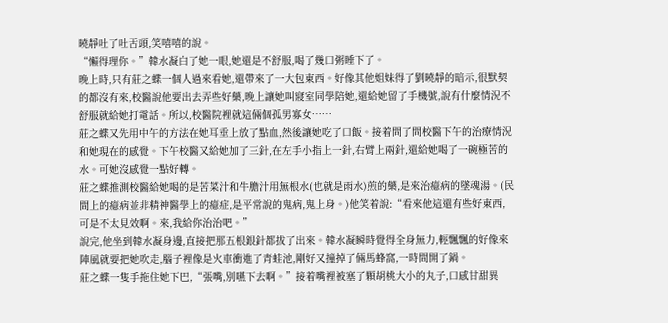曉靜吐了吐舌頭,笑嘻嘻的說。
“懶得理你。”韓水凝白了她一眼,她還是不舒服,喝了幾口粥睡下了。
晚上時,只有莊之蝶一個人過來看她,還帶來了一大包東西。好像其他姐妹得了劉曉靜的暗示,很默契的都沒有來,校醫說他要出去弄些好藥,晚上讓她叫寢室同學陪她,還給她留了手機號,說有什麼情況不舒服就給她打電話。所以,校醫院裡就這倆個孤男寡女……
莊之蝶又先用中午的方法在她耳垂上放了點血,然後讓她吃了口飯。接着問了問校醫下午的治療情況和她現在的感覺。下午校醫又給她加了三針,在左手小指上一針,右臂上兩針,還給她喝了一碗極苦的水。可她沒感覺一點好轉。
莊之蝶推測校醫給她喝的是苦菜汁和牛膽汁用無根水(也就是雨水)煎的藥,是來治癔病的墜魂湯。(民間上的癔病並非精神醫學上的癔症,是平常說的鬼病,鬼上身。)他笑着說:“看來他這還有些好東西,可是不太見效啊。來,我給你治治吧。”
說完,他坐到韓水凝身邊,直接把那五根銀針都拔了出來。韓水凝瞬時覺得全身無力,輕飄飄的好像來陣風就要把她吹走,腦子裡像是火車衝進了青蛙池,剛好又撞掉了倆馬蜂窩,一時間開了鍋。
莊之蝶一隻手拖住她下巴,“張嘴,別嚥下去啊。”接着嘴裡被塞了顆胡桃大小的丸子,口感甘甜異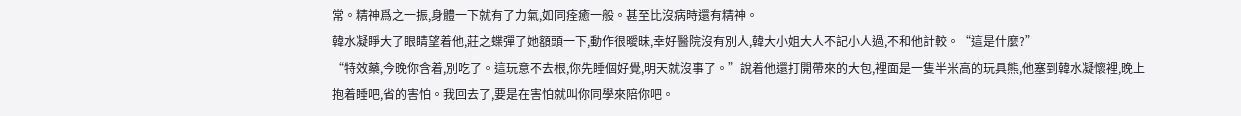常。精神爲之一振,身體一下就有了力氣,如同痊癒一般。甚至比沒病時還有精神。
韓水凝睜大了眼睛望着他,莊之蝶彈了她額頭一下,動作很曖昧,幸好醫院沒有別人,韓大小姐大人不記小人過,不和他計較。“這是什麼?”
“特效藥,今晚你含着,別吃了。這玩意不去根,你先睡個好覺,明天就沒事了。”說着他還打開帶來的大包,裡面是一隻半米高的玩具熊,他塞到韓水凝懷裡,晚上抱着睡吧,省的害怕。我回去了,要是在害怕就叫你同學來陪你吧。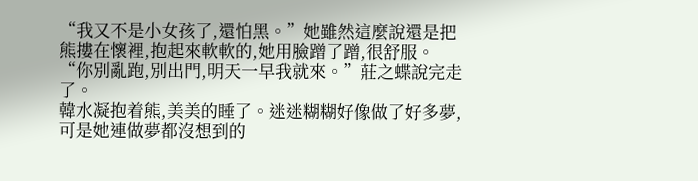“我又不是小女孩了,還怕黑。”她雖然這麼說還是把熊摟在懷裡,抱起來軟軟的,她用臉蹭了蹭,很舒服。
“你別亂跑,別出門,明天一早我就來。”莊之蝶說完走了。
韓水凝抱着熊,美美的睡了。迷迷糊糊好像做了好多夢,可是她連做夢都沒想到的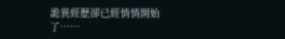詭異經歷卻已經悄悄開始了……